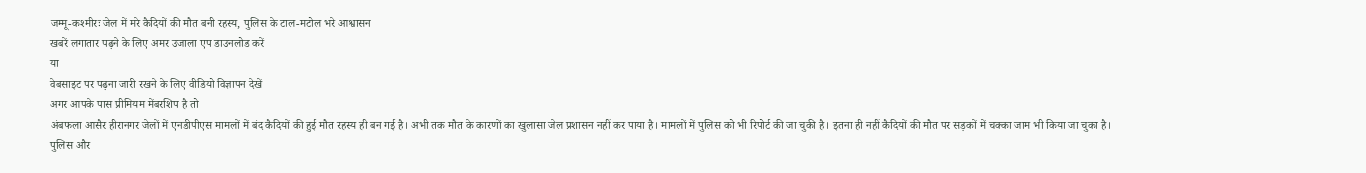जम्मू-कश्मीरः जेल में मरे कैदियों की मौत बनी रहस्य, पुलिस के टाल-मटोल भरे आश्वासन
खबरें लगातार पढ़ने के लिए अमर उजाला एप डाउनलोड करें
या
वेबसाइट पर पढ़ना जारी रखने के लिए वीडियो विज्ञापन देखें
अगर आपके पास प्रीमियम मेंबरशिप है तो
अंबफला आसैर हीरानगर जेलों में एनडीपीएस मामलों में बंद कैदियों की हुई मौत रहस्य ही बन गई है। अभी तक मौत के कारणों का खुलासा जेल प्रशासन नहीं कर पाया है। मामलों में पुलिस को भी रिपोर्ट की जा चुकी है। इतना ही नहीं कैदियों की मौत पर सड़कों में चक्का जाम भी किया जा चुका है।
पुलिस और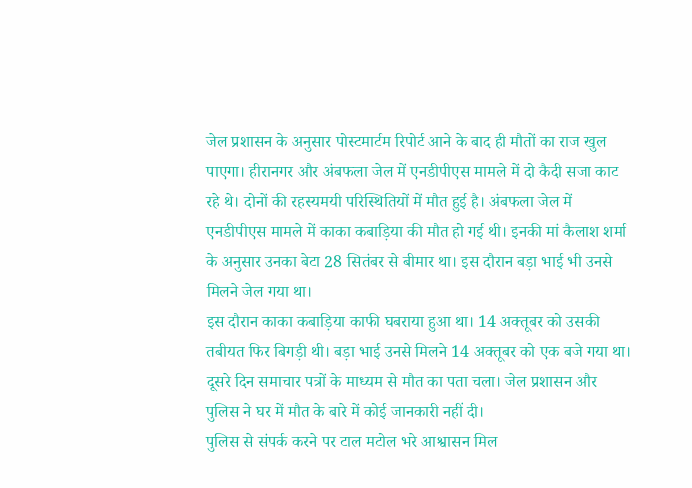जेल प्रशासन के अनुसार पोस्टमार्टम रिपोर्ट आने के बाद ही मौतों का राज खुल पाएगा। हीरानगर और अंबफला जेल में एनडीपीएस मामले में दो कैदी सजा काट रहे थे। दोनों की रहस्यमयी परिस्थितियों में मौत हुई है। अंबफला जेल में एनडीपीएस मामले में काका कबाड़िया की मौत हो गई थी। इनकी मां कैलाश शर्मा के अनुसार उनका बेटा 28 सितंबर से बीमार था। इस दौरान बड़ा भाई भी उनसे मिलने जेल गया था।
इस दौरान काका कबाड़िया काफी घबराया हुआ था। 14 अक्तूबर को उसकी तबीयत फिर बिगड़ी थी। बड़ा भाई उनसे मिलने 14 अक्तूबर को एक बजे गया था। दूसरे दिन समाचार पत्रों के माध्यम से मौत का पता चला। जेल प्रशासन और पुलिस ने घर में मौत के बारे में कोई जानकारी नहीं दी।
पुलिस से संपर्क करने पर टाल मटोल भरे आश्वासन मिल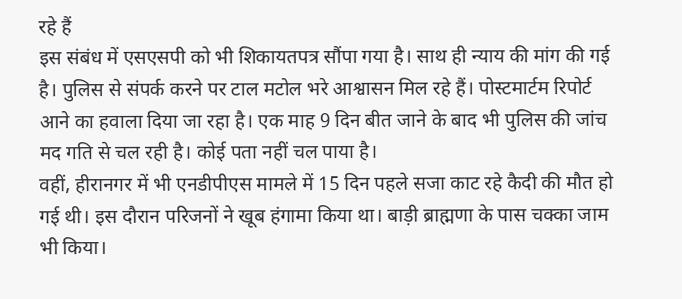रहे हैं
इस संबंध में एसएसपी को भी शिकायतपत्र सौंपा गया है। साथ ही न्याय की मांग की गई है। पुलिस से संपर्क करने पर टाल मटोल भरे आश्वासन मिल रहे हैं। पोस्टमार्टम रिपोर्ट आने का हवाला दिया जा रहा है। एक माह 9 दिन बीत जाने के बाद भी पुलिस की जांच मद गति से चल रही है। कोई पता नहीं चल पाया है।
वहीं, हीरानगर में भी एनडीपीएस मामले में 15 दिन पहले सजा काट रहे कैदी की मौत हो गई थी। इस दौरान परिजनों ने खूब हंगामा किया था। बाड़ी ब्राह्मणा के पास चक्का जाम भी किया।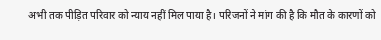अभी तक पीड़ित परिवार को न्याय नहीं मिल पाया है। परिजनों ने मांग की है कि मौत के कारणों को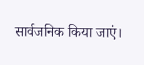सार्वजनिक किया जाएं।